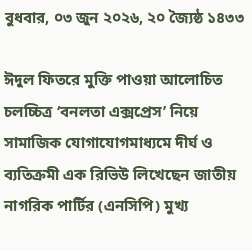বুধবার, ০৩ জুন ২০২৬, ২০ জ্যৈষ্ঠ ১৪৩৩

ঈদুল ফিতরে মুক্তি পাওয়া আলোচিত চলচ্চিত্র ‘বনলতা এক্সপ্রেস’ নিয়ে সামাজিক যোগাযোগমাধ্যমে দীর্ঘ ও ব্যতিক্রমী এক রিভিউ লিখেছেন জাতীয় নাগরিক পার্টির (এনসিপি) মুখ্য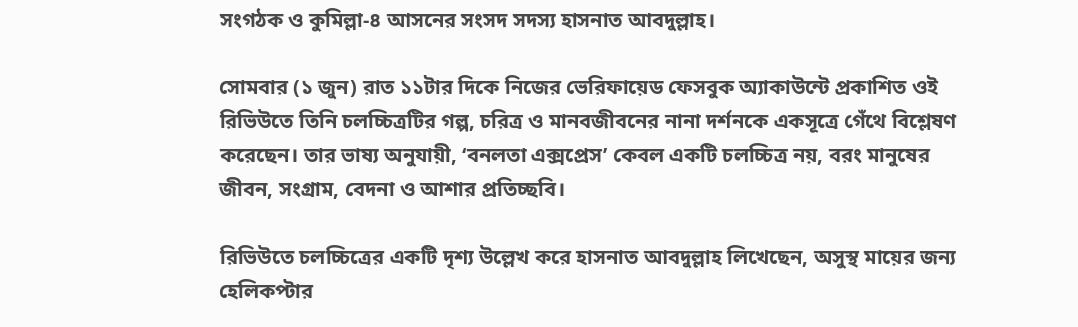সংগঠক ও কুমিল্লা-৪ আসনের সংসদ সদস্য হাসনাত আবদুল্লাহ।

সোমবার (১ জুন) রাত ১১টার দিকে নিজের ভেরিফায়েড ফেসবুক অ্যাকাউন্টে প্রকাশিত ওই রিভিউতে তিনি চলচ্চিত্রটির গল্প, চরিত্র ও মানবজীবনের নানা দর্শনকে একসূত্রে গেঁথে বিশ্লেষণ করেছেন। তার ভাষ্য অনুযায়ী, ‘বনলতা এক্সপ্রেস’ কেবল একটি চলচ্চিত্র নয়, বরং মানুষের জীবন, সংগ্রাম, বেদনা ও আশার প্রতিচ্ছবি।

রিভিউতে চলচ্চিত্রের একটি দৃশ্য উল্লেখ করে হাসনাত আবদুল্লাহ লিখেছেন, অসুস্থ মায়ের জন্য হেলিকপ্টার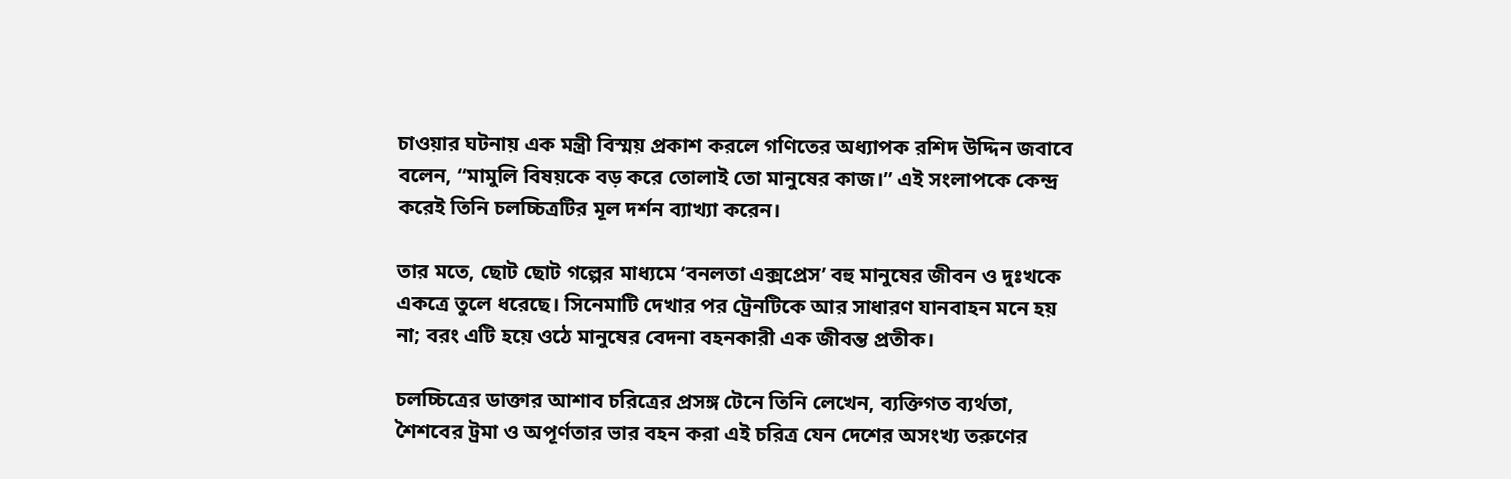চাওয়ার ঘটনায় এক মন্ত্রী বিস্ময় প্রকাশ করলে গণিতের অধ্যাপক রশিদ উদ্দিন জবাবে বলেন, “মামুলি বিষয়কে বড় করে তোলাই তো মানুষের কাজ।” এই সংলাপকে কেন্দ্র করেই তিনি চলচ্চিত্রটির মূল দর্শন ব্যাখ্যা করেন।

তার মতে, ছোট ছোট গল্পের মাধ্যমে ‘বনলতা এক্সপ্রেস’ বহু মানুষের জীবন ও দুঃখকে একত্রে তুলে ধরেছে। সিনেমাটি দেখার পর ট্রেনটিকে আর সাধারণ যানবাহন মনে হয় না; বরং এটি হয়ে ওঠে মানুষের বেদনা বহনকারী এক জীবন্ত প্রতীক।

চলচ্চিত্রের ডাক্তার আশাব চরিত্রের প্রসঙ্গ টেনে তিনি লেখেন, ব্যক্তিগত ব্যর্থতা, শৈশবের ট্রমা ও অপূর্ণতার ভার বহন করা এই চরিত্র যেন দেশের অসংখ্য তরুণের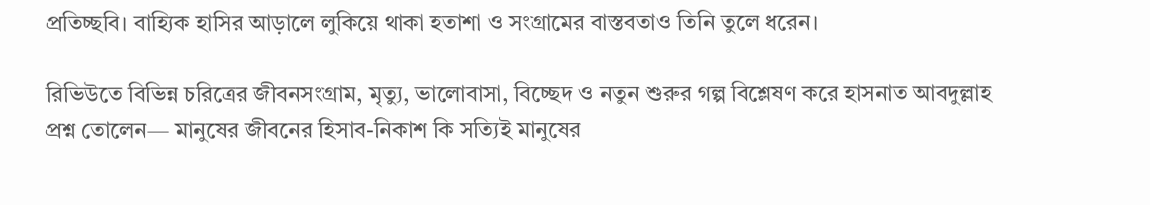প্রতিচ্ছবি। বাহ্যিক হাসির আড়ালে লুকিয়ে থাকা হতাশা ও সংগ্রামের বাস্তবতাও তিনি তুলে ধরেন।

রিভিউতে বিভিন্ন চরিত্রের জীবনসংগ্রাম, মৃত্যু, ভালোবাসা, বিচ্ছেদ ও নতুন শুরুর গল্প বিশ্লেষণ করে হাসনাত আবদুল্লাহ প্রশ্ন তোলেন— মানুষের জীবনের হিসাব-নিকাশ কি সত্যিই মানুষের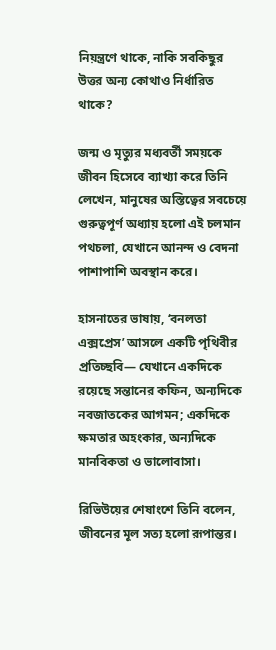নিয়ন্ত্রণে থাকে, নাকি সবকিছুর উত্তর অন্য কোথাও নির্ধারিত থাকে?

জন্ম ও মৃত্যুর মধ্যবর্তী সময়কে জীবন হিসেবে ব্যাখ্যা করে তিনি লেখেন, মানুষের অস্তিত্বের সবচেয়ে গুরুত্বপূর্ণ অধ্যায় হলো এই চলমান পথচলা, যেখানে আনন্দ ও বেদনা পাশাপাশি অবস্থান করে।

হাসনাতের ভাষায়, ‘বনলতা এক্সপ্রেস’ আসলে একটি পৃথিবীর প্রতিচ্ছবি— যেখানে একদিকে রয়েছে সন্তানের কফিন, অন্যদিকে নবজাতকের আগমন; একদিকে ক্ষমতার অহংকার, অন্যদিকে মানবিকতা ও ভালোবাসা।

রিভিউয়ের শেষাংশে তিনি বলেন, জীবনের মূল সত্য হলো রূপান্তর।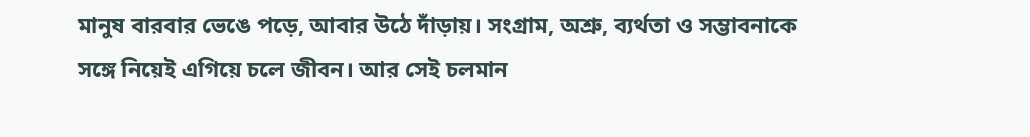মানুষ বারবার ভেঙে পড়ে, আবার উঠে দাঁড়ায়। সংগ্রাম, অশ্রু, ব্যর্থতা ও সম্ভাবনাকে সঙ্গে নিয়েই এগিয়ে চলে জীবন। আর সেই চলমান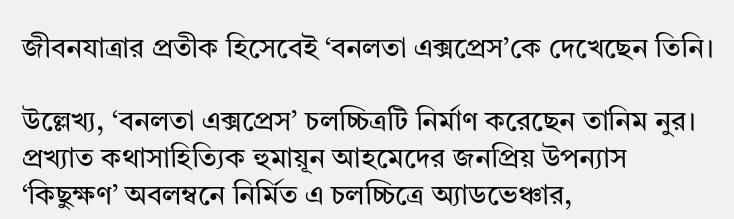জীবনযাত্রার প্রতীক হিসেবেই ‘বনলতা এক্সপ্রেস’কে দেখেছেন তিনি।

উল্লেখ্য, ‘বনলতা এক্সপ্রেস’ চলচ্চিত্রটি নির্মাণ করেছেন তানিম নুর। প্রখ্যাত কথাসাহিত্যিক হুমায়ূন আহমেদের জনপ্রিয় উপন্যাস ‘কিছুক্ষণ’ অবলম্বনে নির্মিত এ চলচ্চিত্রে অ্যাডভেঞ্চার,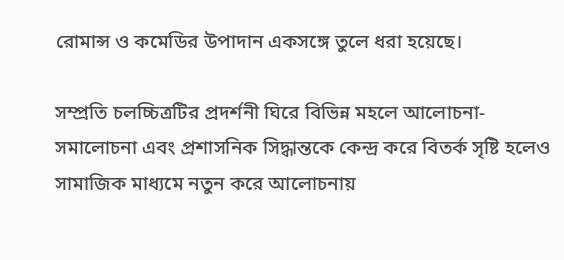রোমান্স ও কমেডির উপাদান একসঙ্গে তুলে ধরা হয়েছে।

সম্প্রতি চলচ্চিত্রটির প্রদর্শনী ঘিরে বিভিন্ন মহলে আলোচনা-সমালোচনা এবং প্রশাসনিক সিদ্ধান্তকে কেন্দ্র করে বিতর্ক সৃষ্টি হলেও সামাজিক মাধ্যমে নতুন করে আলোচনায়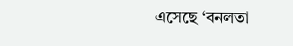এসেছে ‘বনলতা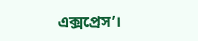এক্সপ্রেস’।